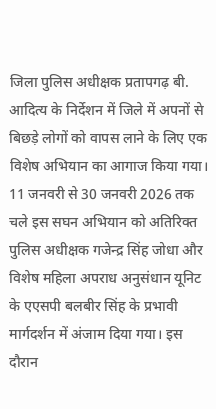जिला पुलिस अधीक्षक प्रतापगढ़ बी. आदित्य के निर्देशन में जिले में अपनों से बिछड़े लोगों को वापस लाने के लिए एक विशेष अभियान का आगाज किया गया। 11 जनवरी से 30 जनवरी 2026 तक चले इस सघन अभियान को अतिरिक्त पुलिस अधीक्षक गजेन्द्र सिंह जोधा और विशेष महिला अपराध अनुसंधान यूनिट के एएसपी बलबीर सिंह के प्रभावी मार्गदर्शन में अंजाम दिया गया। इस दौरान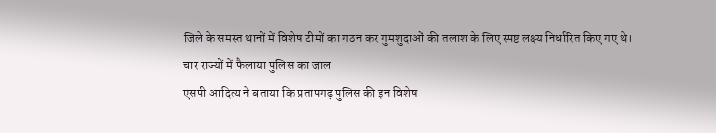जिले के समस्त थानों में विशेष टीमों का गठन कर गुमशुदाओं की तलाश के लिए स्पष्ट लक्ष्य निर्धारित किए गए थे।
चार राज्यों में फैलाया पुलिस का जाल
एसपी आदित्य ने बताया कि प्रतापगढ़ पुलिस की इन विशेष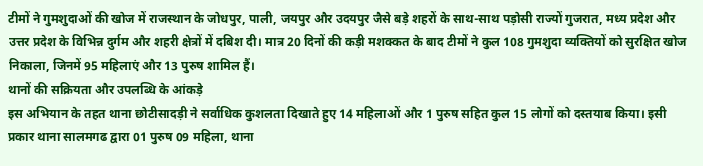टीमों ने गुमशुदाओं की खोज में राजस्थान के जोधपुर, पाली, जयपुर और उदयपुर जैसे बड़े शहरों के साथ-साथ पड़ोसी राज्यों गुजरात, मध्य प्रदेश और उत्तर प्रदेश के विभिन्न दुर्गम और शहरी क्षेत्रों में दबिश दी। मात्र 20 दिनों की कड़ी मशक्कत के बाद टीमों ने कुल 108 गुमशुदा व्यक्तियों को सुरक्षित खोज निकाला, जिनमें 95 महिलाएं और 13 पुरुष शामिल हैं।
थानों की सक्रियता और उपलब्धि के आंकड़े
इस अभियान के तहत थाना छोटीसादड़ी ने सर्वाधिक कुशलता दिखाते हुए 14 महिलाओं और 1 पुरुष सहित कुल 15 लोगों को दस्तयाब किया। इसी प्रकार थाना सालमगढ द्वारा 01 पुरुष 09 महिला, थाना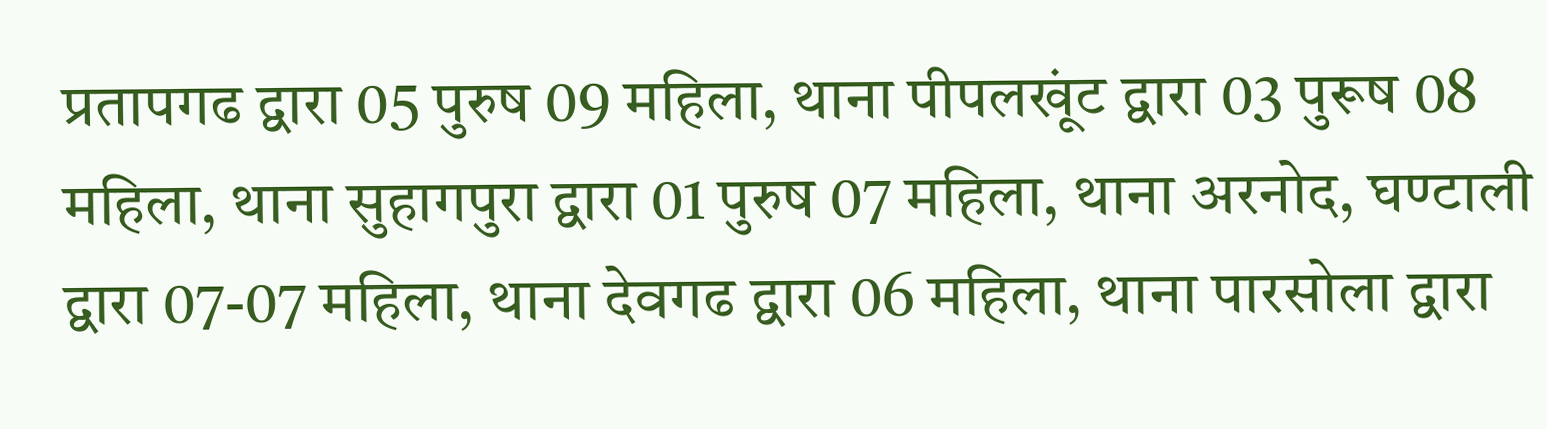प्रतापगढ द्वारा 05 पुरुष 09 महिला, थाना पीपलखूंट द्वारा 03 पुरूष 08 महिला, थाना सुहागपुरा द्वारा 01 पुरुष 07 महिला, थाना अरनोद, घण्टाली द्वारा 07-07 महिला, थाना देवगढ द्वारा 06 महिला, थाना पारसोला द्वारा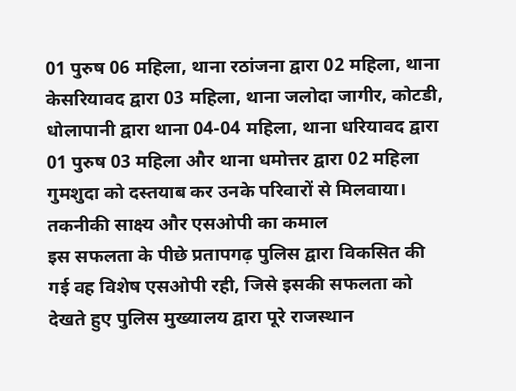01 पुरुष 06 महिला, थाना रठांजना द्वारा 02 महिला, थाना केसरियावद द्वारा 03 महिला, थाना जलोदा जागीर, कोटडी, धोलापानी द्वारा थाना 04-04 महिला, थाना धरियावद द्वारा 01 पुरुष 03 महिला और थाना धमोत्तर द्वारा 02 महिला गुमशुदा को दस्तयाब कर उनके परिवारों से मिलवाया।
तकनीकी साक्ष्य और एसओपी का कमाल
इस सफलता के पीछे प्रतापगढ़ पुलिस द्वारा विकसित की गई वह विशेष एसओपी रही, जिसे इसकी सफलता को देखते हुए पुलिस मुख्यालय द्वारा पूरे राजस्थान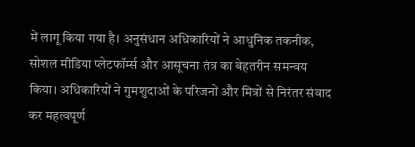में लागू किया गया है। अनुसंधान अधिकारियों ने आधुनिक तकनीक, सोशल मीडिया प्लेटफॉर्म्स और आसूचना तंत्र का बेहतरीन समन्वय किया। अधिकारियों ने गुमशुदाओं के परिजनों और मित्रों से निरंतर संवाद कर महत्वपूर्ण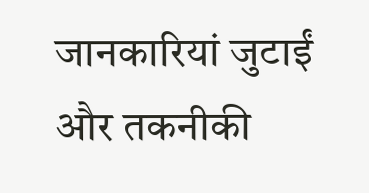जानकारियां जुटाईं और तकनीकी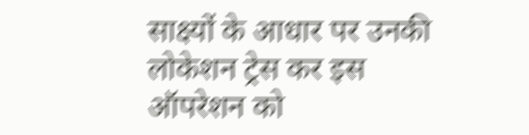साक्ष्यों के आधार पर उनकी लोकेशन ट्रेस कर इस ऑपरेशन को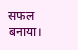सफल बनाया।